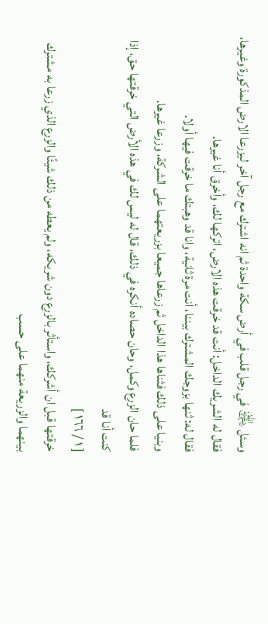وسئل ﵁ في رجل قلب في أرض سكة واحدة ثم انه اشترك مع رجل آخر ليزرعا الارض المذكورة وغيرها، فقال له الشريك الداخل: أنت قد خرقت هذه الارض، اتركها لك، وأخرق أنا غيرها.
فقال له: ثنها بزوجك المشترك بيننا، أنت مرة ثانية، وانا قد وهبتك ما خرقت فيها أولا.
وبنيا على ذلك فثناها هذا الداخل ثم زرعاها جميعا بزريعتهما على الشركة، وزرعا غيرها.
فلما حان الزرع وكمل، وحان حصاده أنكره في ذلك، قال له ليس لك في هذه الأرض التي خرقتها حق، إذا كنت أنا قد
[ ١ / ١٦٦ ]
خرقتها قبل ان أشركك، واستأثر بالزرع دون شريكه، ولم يعطه من ذلك شيئًا والزرع الذي زرعا به مشترك بينهما والزريعة منهما على حسب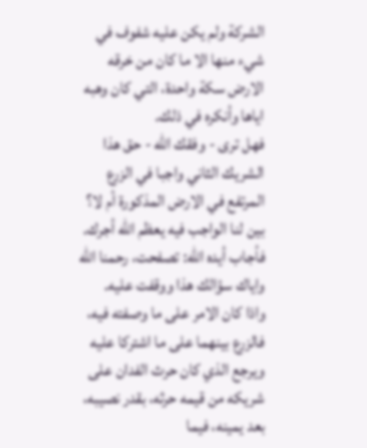الشركة ولم يكن عليه شفوف في شيء منها الا ما كان من خرقه الارض سكة واحدة، التي كان وهبه اياها وأنكره في ذلك.
فهل ترى - وفقك الله - حق هذا الشريك الثاني واجبا في الزرع المرتفع في الارض المذكورة أم لا؟
بين لنا الواجب فيه يعظم الله أجرك.
فأجاب أيده الله: تصفحت، رحمنا الله واياك سؤالك هذا ووقفت عليه.
واذا كان الامر على ما وصفته فيه، فالزرع بينهما على ما اشتركا عليه ويرجع الذي كان حرث الفدان على شريكه من قيمه حرثه، بقدر نصيبه، بعد يمينه، فيما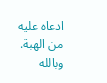ادعاه عليه من الهبة.
وبالله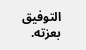التوفيق بعزته.